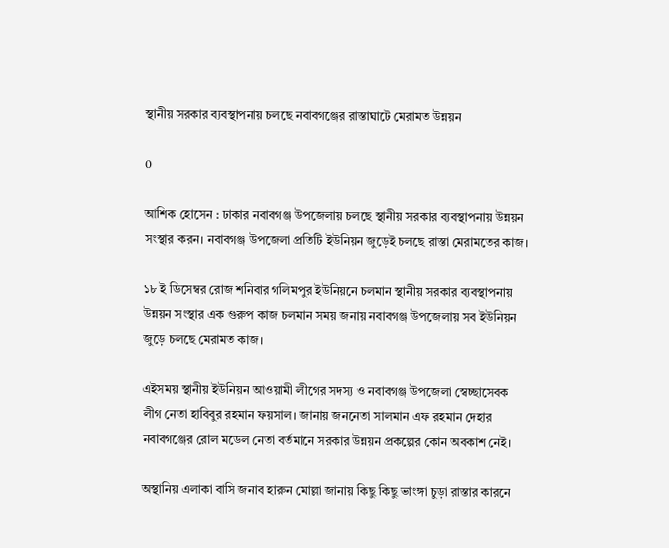স্থানীয় সরকার ব্যবস্থাপনায় চলছে নবাবগঞ্জের রাস্তাঘাটে মেরামত উন্নয়ন

0

আশিক হোসেন : ঢাকার নবাবগঞ্জ উপজেলায় চলছে স্থানীয় সরকার ব্যবস্থাপনায় উন্নয়ন সংস্থার করন। নবাবগঞ্জ উপজেলা প্রতিটি ইউনিয়ন জুড়েই চলছে রাস্তা মেরামতের কাজ।

১৮ ই ডিসেম্বর রোজ শনিবার গলিমপুর ইউনিয়নে চলমান স্থানীয় সরকার ব্যবস্থাপনায় উন্নয়ন সংস্থার এক গুরুপ কাজ চলমান সময় জনায় নবাবগঞ্জ উপজেলায় সব ইউনিয়ন জুড়ে চলছে মেরামত কাজ।

এইসময় স্থানীয় ইউনিয়ন আওয়ামী লীগের সদস্য ও নবাবগঞ্জ উপজেলা স্বেচ্ছাসেবক লীগ নেতা হাবিবুর রহমান ফয়সাল। জানায় জননেতা সালমান এফ রহমান দেহার নবাবগঞ্জের রোল মডেল নেতা বর্তমানে সরকার উন্নয়ন প্রকল্পের কোন অবকাশ নেই।

অস্থানিয় এলাকা বাসি জনাব হারুন মোল্লা জানায় কিছু কিছু ভাংঙ্গা চুড়া রাস্তার কারনে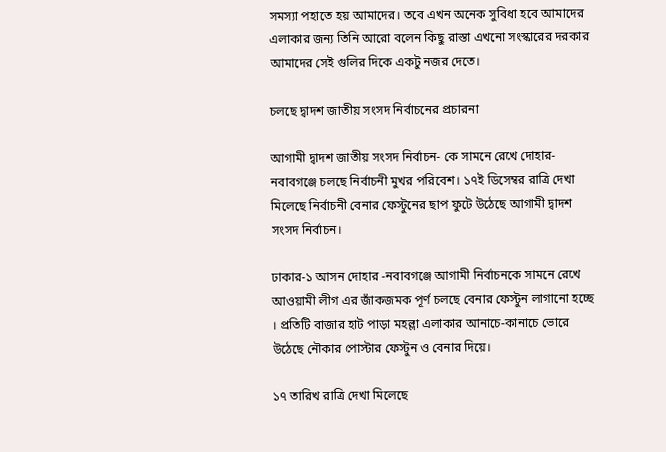সমস্যা পহাতে হয় আমাদের। তবে এখন অনেক সুবিধা হবে আমাদের এলাকার জন্য তিনি আরো বলেন কিছু রাস্তা এখনো সংস্কারের দরকার আমাদের সেই গুলির দিকে একটু নজর দেতে।

চলছে দ্বাদশ জাতীয় সংসদ নির্বাচনের প্রচারনা

আগামী দ্বাদশ জাতীয় সংসদ নির্বাচন- কে সামনে রেখে দোহার-নবাবগঞ্জে চলছে নির্বাচনী মুখর পরিবেশ। ১৭ই ডিসেম্বর রাত্রি দেখা মিলেছে নির্বাচনী বেনার ফেস্টুনের ছাপ ফুটে উঠেছে আগামী দ্বাদশ সংসদ নির্বাচন।

ঢাকার-১ আসন দোহার -নবাবগঞ্জে আগামী নির্বাচনকে সামনে রেখে আওয়ামী লীগ এর জাঁকজমক পূর্ণ চলছে বেনার ফেস্টুন লাগানো হচ্ছে । প্রতিটি বাজার হাট পাড়া মহল্লা এলাকার আনাচে-কানাচে ভোরে উঠেছে নৌকার পোস্টার ফেস্টুন ও বেনার দিয়ে।

১৭ তারিখ রাত্রি দেখা মিলেছে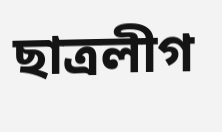ছাত্রলীগ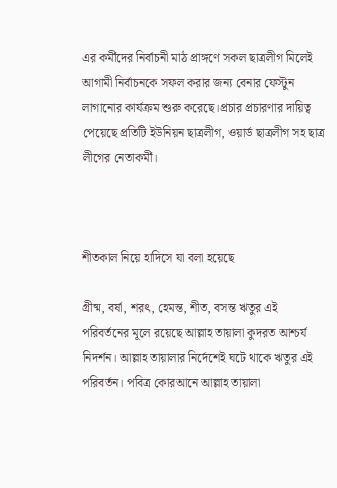এর কর্মীদের নির্বাচনী মাঠ প্রাঙ্গণে সকল ছাত্রলীগ মিলেই আগামী নির্বাচনকে সফল করার জন্য বেনার ফেস্টুন লাগানোর কার্যক্রম শুরু করেছে।প্রচার প্রচারণার দায়িত্ব পেয়েছে প্রতিটি ইউনিয়ন ছাত্রলীগ, ওয়ার্ড ছাত্রলীগ সহ ছাত্র লীগের নেতাকর্মী।



শীতকাল নিয়ে হাদিসে যা বলা হয়েছে

গ্রীষ্ম, বর্ষা, শরৎ, হেমন্ত, শীত, বসন্ত ঋতুর এই পরিবর্তনের মূলে রয়েছে আল্লাহ তায়ালা কুদরত আশ্চর্য নিদর্শন। আল্লাহ তায়ালার নির্দেশেই ঘটে থাকে ঋতুর এই পরিবর্তন। পবিত্র কোরআনে আল্লাহ তায়ালা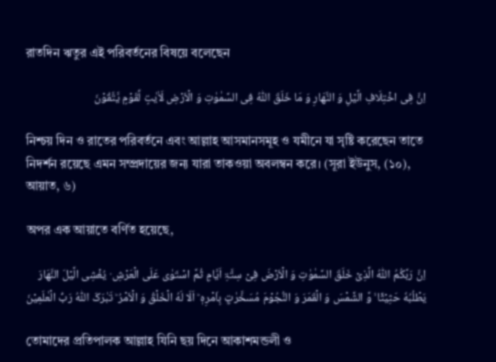রাতদিন ঋতুর এই পরিবর্তনের বিষয়ে বলেছেন

اِنَّ فِی اخۡتِلَافِ الَّیۡلِ وَ النَّهَارِ وَ مَا خَلَقَ اللّٰهُ فِی السَّمٰوٰتِ وَ الۡاَرۡضِ لَاٰیٰتٍ لِّقَوۡمٍ یَّتَّقُوۡنَ

নিশ্চয় দিন ও রাতের পরিবর্তনে এবং আল্লাহ আসমানসমূহ ও যমীনে যা সৃষ্টি করেছেন তাতে নিদর্শন রয়েছে এমন সম্প্রদায়ের জন্য যারা তাকওয়া অবলম্বন করে। (সূরা ইউনুস, (১০), আয়াত, ৬)

অপর এক আয়াতে বর্ণিত হয়েছে,

اِنَّ رَبَّکُمُ اللّٰهُ الَّذِیۡ خَلَقَ السَّمٰوٰتِ وَ الۡاَرۡضَ فِیۡ سِتَّۃِ اَیَّامٍ ثُمَّ اسۡتَوٰی عَلَی الۡعَرۡشِ ۟ یُغۡشِی الَّیۡلَ النَّهَارَ یَطۡلُبُهٗ حَثِیۡثًا ۙ وَّ الشَّمۡسَ وَ الۡقَمَرَ وَ النُّجُوۡمَ مُسَخَّرٰتٍۭ بِاَمۡرِهٖ ؕ اَلَا لَهُ الۡخَلۡقُ وَ الۡاَمۡرُ ؕ تَبٰرَکَ اللّٰهُ رَبُّ الۡعٰلَمِیۡنَ

তোমাদের প্রতিপালক আল্লাহ যিনি ছয় দিনে আকাশমন্ডলী ও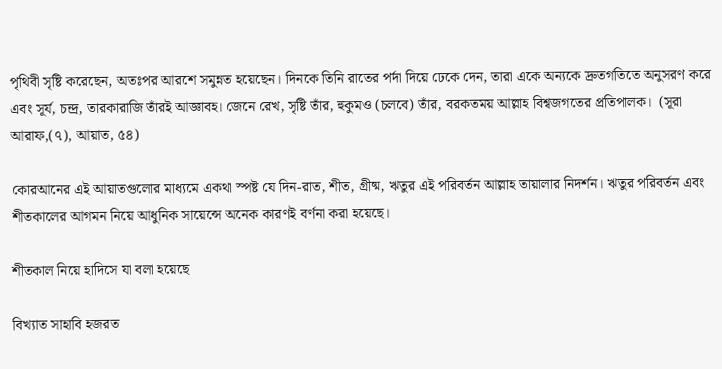পৃথিবী সৃষ্টি করেছেন, অতঃপর আরশে সমুন্নত হয়েছেন। দিনকে তিনি রাতের পর্দা দিয়ে ঢেকে দেন, তারা একে অন্যকে দ্রুতগতিতে অনুসরণ করে এবং সূর্য, চন্দ্র, তারকারাজি তাঁরই আজ্ঞাবহ। জেনে রেখ, সৃষ্টি তাঁর, হুকুমও (চলবে) তাঁর, বরকতময় আল্লাহ বিশ্বজগতের প্রতিপালক।  (সূরা আরাফ,(৭), আয়াত, ৫৪)

কোরআনের এই আয়াতগুলোর মাধ্যমে একথা স্পষ্ট যে দিন-রাত, শীত, গ্রীষ্ম, ঋতুর এই পরিবর্তন আল্লাহ তায়ালার নিদর্শন। ঋতুর পরিবর্তন এবং শীতকালের আগমন নিয়ে আধুনিক সায়েন্সে অনেক কারণই বর্ণনা করা হয়েছে।

শীতকাল নিয়ে হাদিসে যা বলা হয়েছে

বিখ্যাত সাহাবি হজরত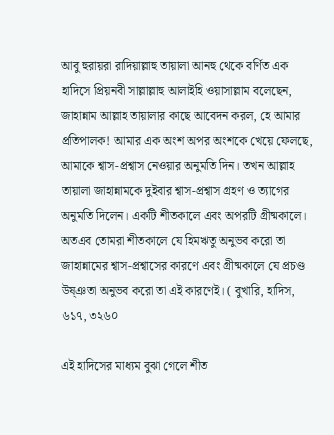আবু হুরায়রা রাদিয়াল্লাহু তায়ালা আনহু থেকে বর্ণিত এক হাদিসে প্রিয়নবী সাল্লাল্লাহু আলাইহি ওয়াসাল্লাম বলেছেন, জাহান্নাম আল্লাহ তায়ালার কাছে আবেদন করল, হে আমার প্রতিপালক! আমার এক অংশ অপর অংশকে খেয়ে ফেলছে, আমাকে শ্বাস-প্রশ্বাস নেওয়ার অনুমতি দিন। তখন আল্লাহ তায়ালা জাহান্নামকে দুইবার শ্বাস-প্রশ্বাস গ্রহণ ও ত্যাগের অনুমতি দিলেন। একটি শীতকালে এবং অপরটি গ্রীষ্মকালে। অতএব তোমরা শীতকালে যে হিমঋতু অনুভব করো তা জাহান্নামের শ্বাস-প্রশ্বাসের কারণে এবং গ্রীষ্মকালে যে প্রচণ্ড উষ্ঞতা অনুভব করো তা এই কারণেই। ( বুখারি, হাদিস, ৬১৭, ৩২৬০

এই হাদিসের মাধ্যম বুঝা গেলে শীত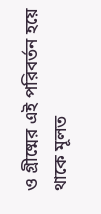ও গ্রীষ্মের এই পরিবর্তন হয়ে থাকে মূলত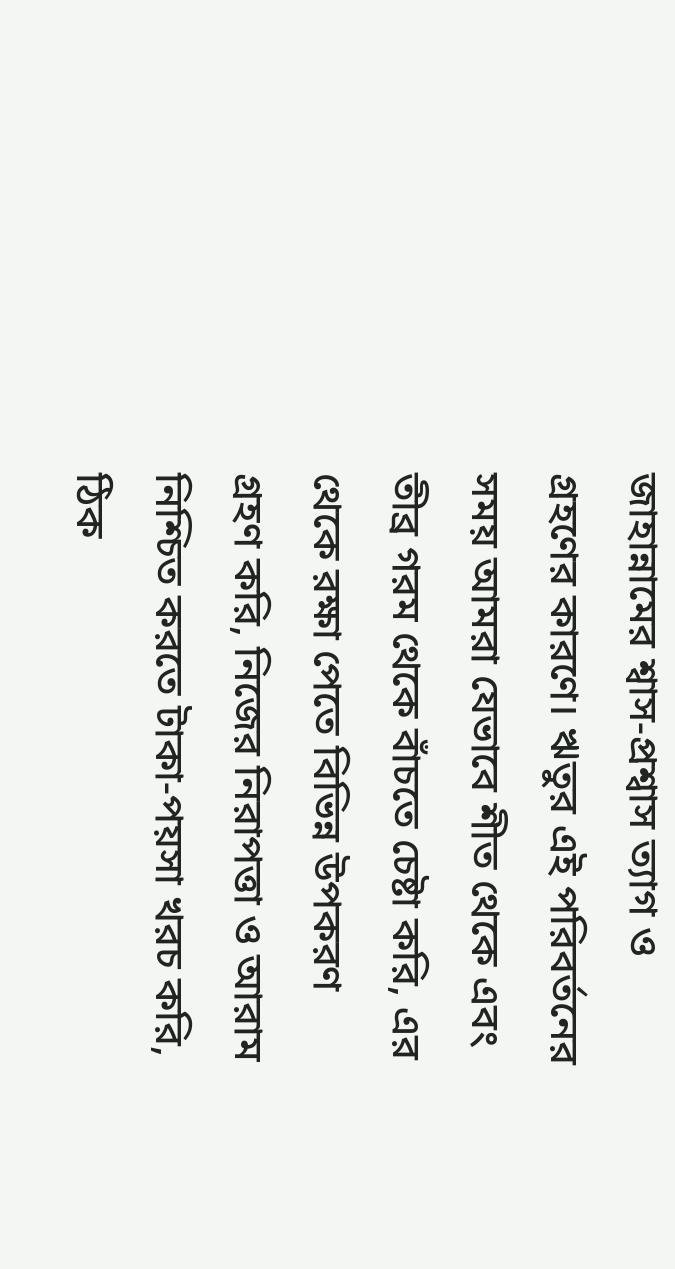জাহান্নামের শ্বাস-প্রশ্বাস ত্যাগ ও গ্রহণের কারণে। ঋতুর এই পরিবর্তনের সময় আমরা যেভাবে শীত থেকে এবং তীব্র গরম থেকে বাঁচতে চেষ্টা করি, এর থেকে রক্ষা পেতে বিভিন্ন উপকরণ গ্রহণ করি, নিজের নিরাপত্তা ও আরাম নিশ্চিত করতে টাকা-পয়সা খরচ করি, ঠিক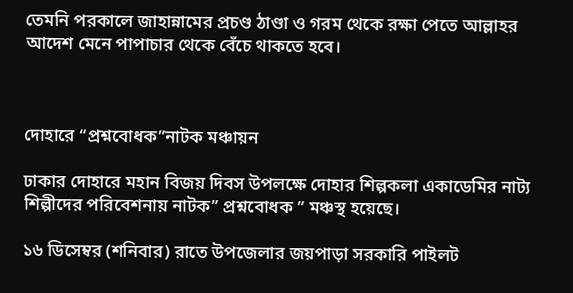তেমনি পরকালে জাহান্নামের প্রচণ্ড ঠাণ্ডা ও গরম থেকে রক্ষা পেতে আল্লাহর আদেশ মেনে পাপাচার থেকে বেঁচে থাকতে হবে।



দোহারে “প্রশ্নবোধক”নাটক মঞ্চায়ন

ঢাকার দোহারে মহান বিজয় দিবস উপলক্ষে দোহার শিল্পকলা একাডেমির নাট্য শিল্পীদের পরিবেশনায় নাটক” প্রশ্নবোধক ” মঞ্চস্থ হয়েছে।

১৬ ডিসেম্বর (শনিবার) রাতে উপজেলার জয়পাড়া সরকারি পাইলট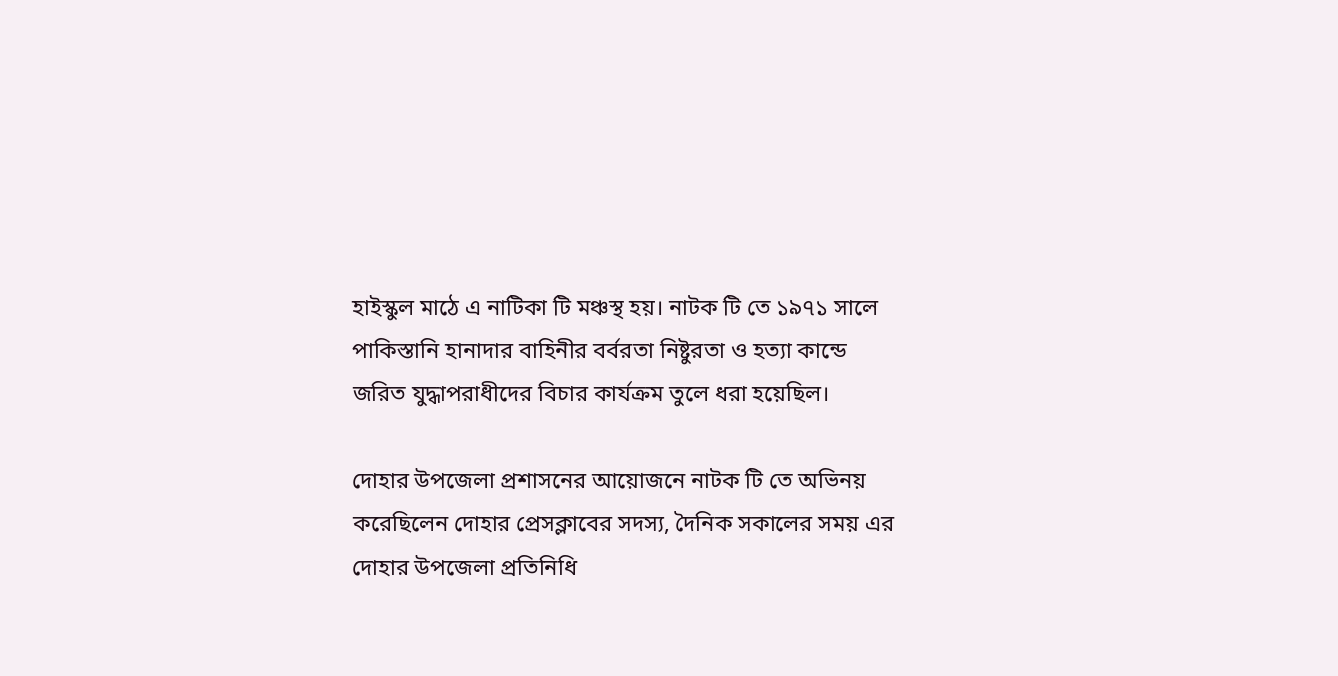হাইস্কুল মাঠে এ নাটিকা টি মঞ্চস্থ হয়। নাটক টি তে ১৯৭১ সালে পাকিস্তানি হানাদার বাহিনীর বর্বরতা নিষ্টুরতা ও হত্যা কান্ডে জরিত যুদ্ধাপরাধীদের বিচার কার্যক্রম তুলে ধরা হয়েছিল।

দোহার উপজেলা প্রশাসনের আয়োজনে নাটক টি তে অভিনয় করেছিলেন দোহার প্রেসক্লাবের সদস্য, দৈনিক সকালের সময় এর দোহার উপজেলা প্রতিনিধি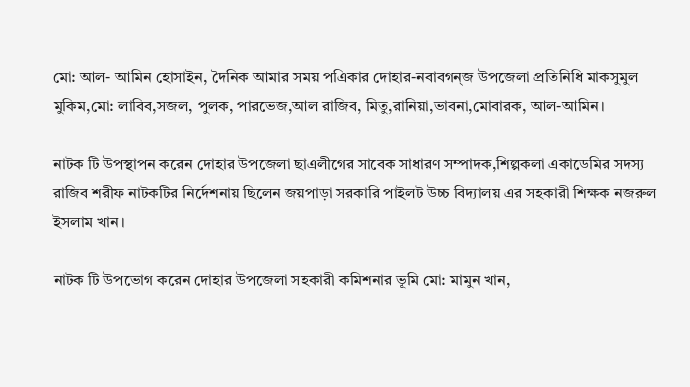মো: আল- আমিন হোসাইন, দৈনিক আমার সময় পএিকার দোহার-নবাবগন্জ উপজেলা প্রতিনিধি মাকসুমুল মুকিম,মো: লাবিব,সজল, পুলক, পারভেজ,আল রাজিব, মিতু,রানিয়া,ভাবনা,মোবারক, আল-আমিন।

নাটক টি উপস্থাপন করেন দোহার উপজেলা ছাএলীগের সাবেক সাধারণ সম্পাদক,শিল্পকলা একাডেমির সদস্য রাজিব শরীফ নাটকটির নির্দেশনায় ছিলেন জয়পাড়া সরকারি পাইলট উচ্চ বিদ্যালয় এর সহকারী শিক্ষক নজরুল ইসলাম খান।

নাটক টি উপভোগ করেন দোহার উপজেলা সহকারী কমিশনার ভূমি মো: মামুন খান,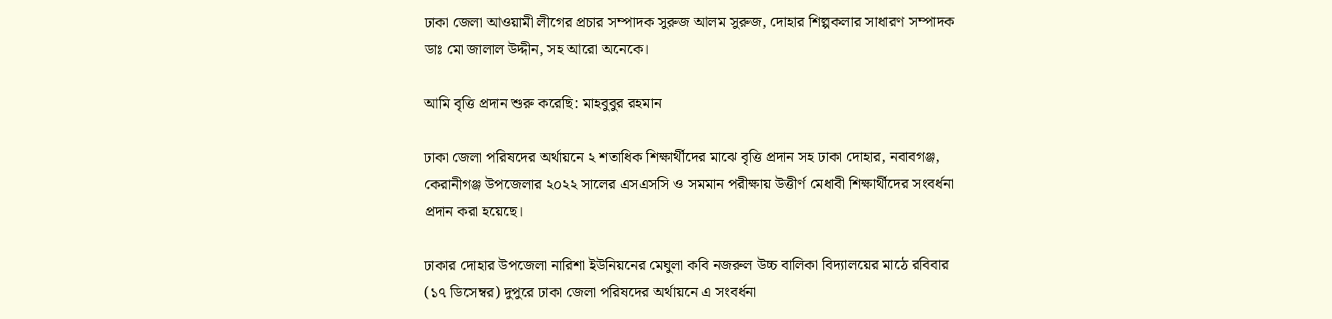ঢাকা জেলা আওয়ামী লীগের প্রচার সম্পাদক সুরুজ আলম সুরুজ, দোহার শিল্পকলার সাধারণ সম্পাদক ডাঃ মো জালাল উদ্দীন, সহ আরো অনেকে।

আমি বৃত্তি প্রদান শুরু করেছি: মাহবুবুর রহমান

ঢাকা জেলা পরিষদের অর্থায়নে ২ শতাধিক শিক্ষার্থীদের মাঝে বৃত্তি প্রদান সহ ঢাকা দোহার, নবাবগঞ্জ, কেরানীগঞ্জ উপজেলার ২০২২ সালের এসএসসি ও সমমান পরীক্ষায় উত্তীর্ণ মেধাবী শিক্ষার্থীদের সংবর্ধনা প্রদান করা হয়েছে।

ঢাকার দোহার উপজেলা নারিশা ইউনিয়নের মেঘুলা কবি নজরুল উচ্চ বালিকা বিদ্যালয়ের মাঠে রবিবার (১৭ ডিসেম্বর) দুপুরে ঢাকা জেলা পরিষদের অর্থায়নে এ সংবর্ধনা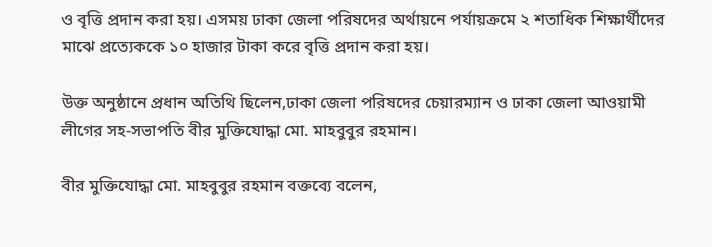ও বৃত্তি প্রদান করা হয়। এসময় ঢাকা জেলা পরিষদের অর্থায়নে পর্যায়ক্রমে ২ শতাধিক শিক্ষার্থীদের মাঝে প্রত্যেককে ১০ হাজার টাকা করে বৃত্তি প্রদান করা হয়।

উক্ত অনুষ্ঠানে প্রধান অতিথি ছিলেন,ঢাকা জেলা পরিষদের চেয়ারম্যান ও ঢাকা জেলা আওয়ামী লীগের সহ-সভাপতি বীর মুক্তিযোদ্ধা মো. মাহবুবুর রহমান।

বীর মুক্তিযোদ্ধা মো. মাহবুবুর রহমান বক্তব্যে বলেন,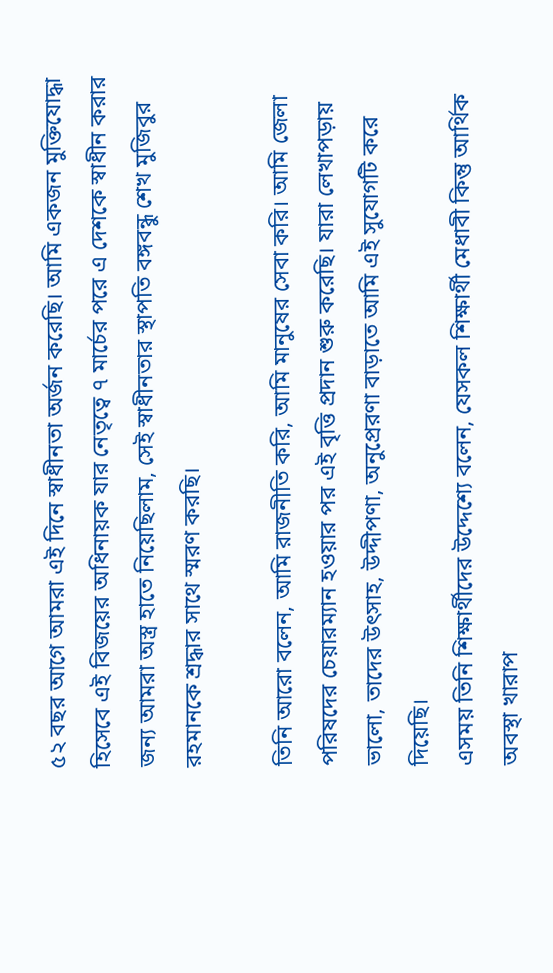৫২ বছর আগে আমরা এই দিনে স্বাধীনতা অর্জন করেছি। আমি একজন মুক্তিযোদ্ধা হিসেবে এই বিজয়ের অধিনায়ক যার নেতৃত্বে ৭ মার্চের পরে এ দেশকে স্বাধীন করার জন্য আমরা অস্ত্র হাতে নিয়েছিলাম, সেই স্বাধীনতার স্থাপতি বঙ্গবন্ধু শেখ মুজিবুর রহমানকে শ্রদ্ধার সাথে স্মরণ করছি।

তিনি আরো বলেন, আমি রাজনীতি করি, আমি মানুষের সেবা করি। আমি জেলা পরিষদের চেয়ারম্যান হওয়ার পর এই বৃত্তি প্রদান শুরু করেছি। যারা লেখাপড়ায় ভালো, তাদের উৎসাহ, উদ্দীপণা, অনুপ্রেরণা বাড়াতে আমি এই সুযোগটি করে দিয়েছি।
এসময় তিনি শিক্ষার্থীদের উদ্দেশ্যে বলেন, যেসকল শিক্ষার্থী মেধাবী কিন্তু আর্থিক অবস্থা খারাপ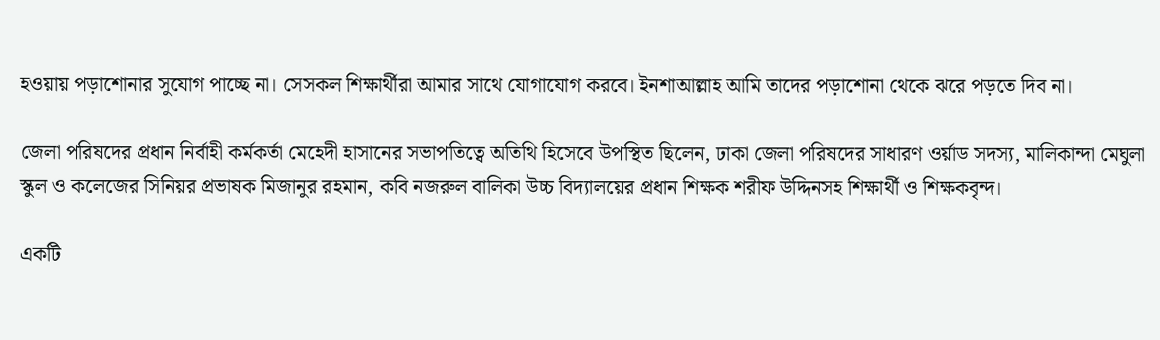হওয়ায় পড়াশোনার সুযোগ পাচ্ছে না। সেসকল শিক্ষার্থীরা আমার সাথে যোগাযোগ করবে। ইনশাআল্লাহ আমি তাদের পড়াশোনা থেকে ঝরে পড়তে দিব না।

জেলা পরিষদের প্রধান নির্বাহী কর্মকর্তা মেহেদী হাসানের সভাপতিত্বে অতিথি হিসেবে উপস্থিত ছিলেন, ঢাকা জেলা পরিষদের সাধারণ ওর্য়াড সদস্য, মালিকান্দা মেঘুলা স্কুল ও কলেজের সিনিয়র প্রভাষক মিজানুর রহমান, কবি নজরুল বালিকা উচ্চ বিদ্যালয়ের প্রধান শিক্ষক শরীফ উদ্দিনসহ শিক্ষার্থী ও শিক্ষকবৃন্দ।

একটি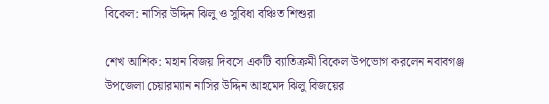বিকেল: নাসির উদ্দিন ঝিলু ও সুবিধা বঞ্চিত শিশুরা

শেখ আশিক: মহান বিজয় দিবসে একটি ব্যাতিক্রমী বিকেল উপভোগ করলেন নবাবগঞ্জ উপজেলা চেয়ারম্যান নাসির উদ্দিন আহমেদ ঝিলু বিজয়ের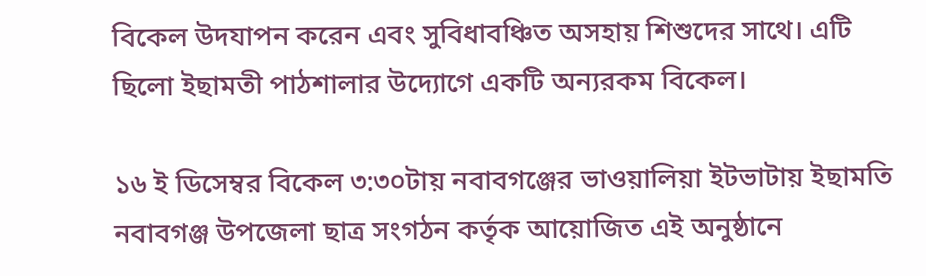বিকেল উদযাপন করেন এবং সুবিধাবঞ্চিত অসহায় শিশুদের সাথে। এটি ছিলো ইছামতী পাঠশালার উদ্যোগে একটি অন্যরকম বিকেল।

১৬ ই ডিসেম্বর বিকেল ৩:৩০টায় নবাবগঞ্জের ভাওয়ালিয়া ইটভাটায় ইছামতি নবাবগঞ্জ উপজেলা ছাত্র সংগঠন কর্তৃক আয়োজিত এই অনুষ্ঠানে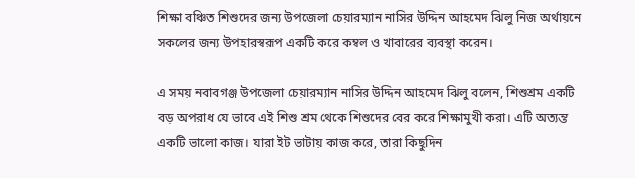শিক্ষা বঞ্চিত শিশুদের জন্য উপজেলা চেয়ারম্যান নাসির উদ্দিন আহমেদ ঝিলু নিজ অর্থায়নে সকলের জন্য উপহারস্বরূপ একটি করে কম্বল ও খাবারের ব্যবস্থা করেন।

এ সময় নবাবগঞ্জ উপজেলা চেয়ারম্যান নাসির উদ্দিন আহমেদ ঝিলু বলেন, শিশুশ্রম একটি বড় অপরাধ যে ভাবে এই শিশু শ্রম থেকে শিশুদের বের করে শিক্ষামুখী করা। এটি অত্যন্ত একটি ভালো কাজ। যারা ইট ভাটায় কাজ করে, তারা কিছুদিন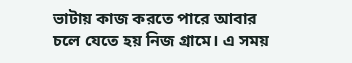ভাটায় কাজ করতে পারে আবার চলে যেতে হয় নিজ গ্রামে। এ সময়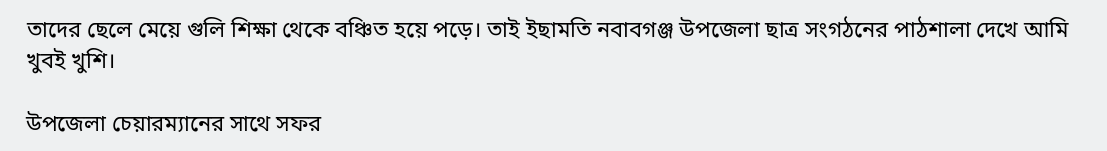তাদের ছেলে মেয়ে গুলি শিক্ষা থেকে বঞ্চিত হয়ে পড়ে। তাই ইছামতি নবাবগঞ্জ উপজেলা ছাত্র সংগঠনের পাঠশালা দেখে আমি খুবই খুশি।

উপজেলা চেয়ারম্যানের সাথে সফর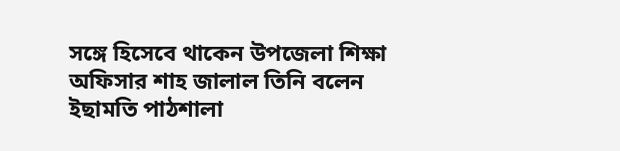সঙ্গে হিসেবে থাকেন উপজেলা শিক্ষা অফিসার শাহ জালাল তিনি বলেন ইছামতি পাঠশালা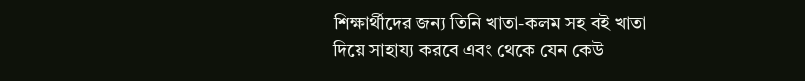শিক্ষার্থীদের জন্য তিনি খাতা-কলম সহ বই খাতা দিয়ে সাহায্য করবে এবং থেকে যেন কেউ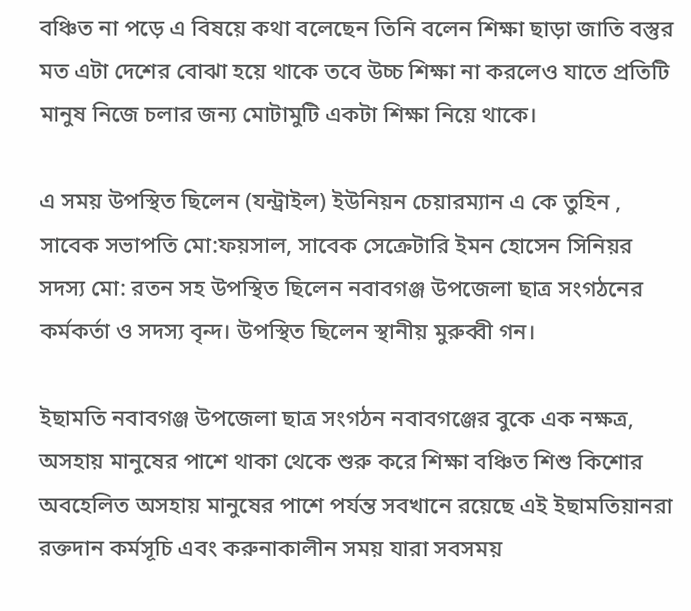বঞ্চিত না পড়ে এ বিষয়ে কথা বলেছেন তিনি বলেন শিক্ষা ছাড়া জাতি বস্তুর মত এটা দেশের বোঝা হয়ে থাকে তবে উচ্চ শিক্ষা না করলেও যাতে প্রতিটি মানুষ নিজে চলার জন্য মোটামুটি একটা শিক্ষা নিয়ে থাকে।

এ সময় উপস্থিত ছিলেন (যন্ট্রাইল) ইউনিয়ন চেয়ারম্যান এ কে তুহিন , সাবেক সভাপতি মো:ফয়সাল, সাবেক সেক্রেটারি ইমন হোসেন সিনিয়র সদস্য মো: রতন সহ উপস্থিত ছিলেন নবাবগঞ্জ উপজেলা ছাত্র সংগঠনের কর্মকর্তা ও সদস্য বৃন্দ। উপস্থিত ছিলেন স্থানীয় মুরুব্বী গন।

ইছামতি নবাবগঞ্জ উপজেলা ছাত্র সংগঠন নবাবগঞ্জের বুকে এক নক্ষত্র, অসহায় মানুষের পাশে থাকা থেকে শুরু করে শিক্ষা বঞ্চিত শিশু কিশোর অবহেলিত অসহায় মানুষের পাশে পর্যন্ত সবখানে রয়েছে এই ইছামতিয়ানরা রক্তদান কর্মসূচি এবং করুনাকালীন সময় যারা সবসময়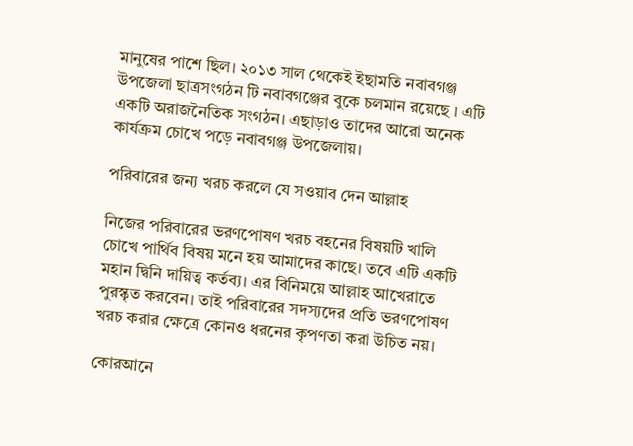মানুষের পাশে ছিল। ২০১৩ সাল থেকেই ইছামতি নবাবগঞ্জ উপজেলা ছাত্রসংগঠন টি নবাবগঞ্জের বুকে চলমান রয়েছে । এটি একটি অরাজনৈতিক সংগঠন। এছাড়াও তাদের আরো অনেক কার্যক্রম চোখে পড়ে নবাবগঞ্জ উপজেলায়।

পরিবারের জন্য খরচ করলে যে সওয়াব দেন আল্লাহ

নিজের পরিবারের ভরণপোষণ খরচ বহনের বিষয়টি খালি চোখে পার্থিব বিষয় মনে হয় আমাদের কাছে। তবে এটি একটি মহান দ্বিনি দায়িত্ব কর্তব্য। এর বিনিময়ে আল্লাহ আখেরাতে পুরস্কৃত করবেন। তাই পরিবারের সদস্যদের প্রতি ভরণপোষণ খরচ করার ক্ষেত্রে কোনও ধরনের কৃপণতা করা উচিত নয়।

কোরআনে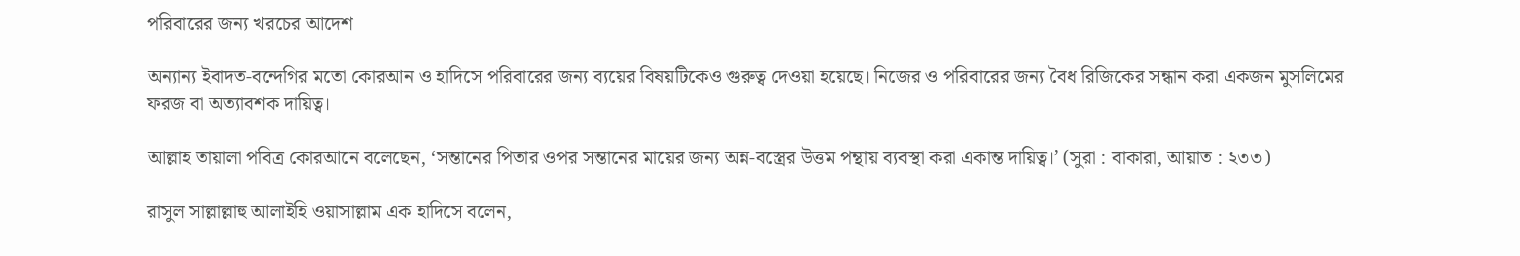পরিবারের জন্য খরচের আদেশ

অন্যান্য ইবাদত-বন্দেগির মতো কোরআন ও হাদিসে পরিবারের জন্য ব্যয়ের বিষয়টিকেও গুরুত্ব দেওয়া হয়েছে। নিজের ও পরিবারের জন্য বৈধ রিজিকের সন্ধান করা একজন মুসলিমের ফরজ বা অত্যাবশক দায়িত্ব।

আল্লাহ তায়ালা পবিত্র কোরআনে বলেছেন, ‘সন্তানের পিতার ওপর সন্তানের মায়ের জন্য অন্ন-বস্ত্রের উত্তম পন্থায় ব্যবস্থা করা একান্ত দায়িত্ব।’ (সুরা : বাকারা, আয়াত : ২৩৩)

রাসুল সাল্লাল্লাহু আলাইহি ওয়াসাল্লাম এক হাদিসে বলেন,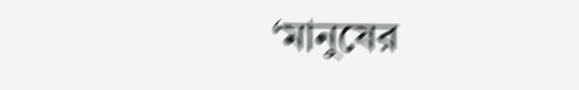‘মানুষের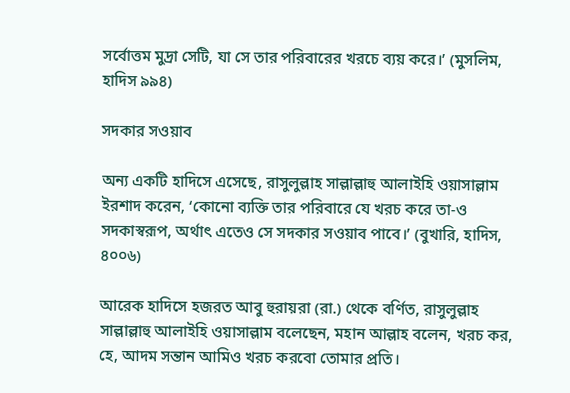সর্বোত্তম মুদ্রা সেটি, যা সে তার পরিবারের খরচে ব্যয় করে।’ (মুসলিম,  হাদিস ৯৯৪)

সদকার সওয়াব

অন্য একটি হাদিসে এসেছে, রাসুলুল্লাহ সাল্লাল্লাহু আলাইহি ওয়াসাল্লাম ইরশাদ করেন, ‘কোনো ব্যক্তি তার পরিবারে যে খরচ করে তা-ও সদকাস্বরূপ, অর্থাৎ এতেও সে সদকার সওয়াব পাবে।’ (বুখারি, হাদিস, ৪০০৬)

আরেক হাদিসে হজরত আবু হুরায়রা (রা.) থেকে বর্ণিত, রাসুলুল্লাহ সাল্লাল্লাহু আলাইহি ওয়াসাল্লাম বলেছেন, মহান আল্লাহ বলেন, খরচ কর, হে, আদম সন্তান আমিও খরচ করবো তোমার প্রতি।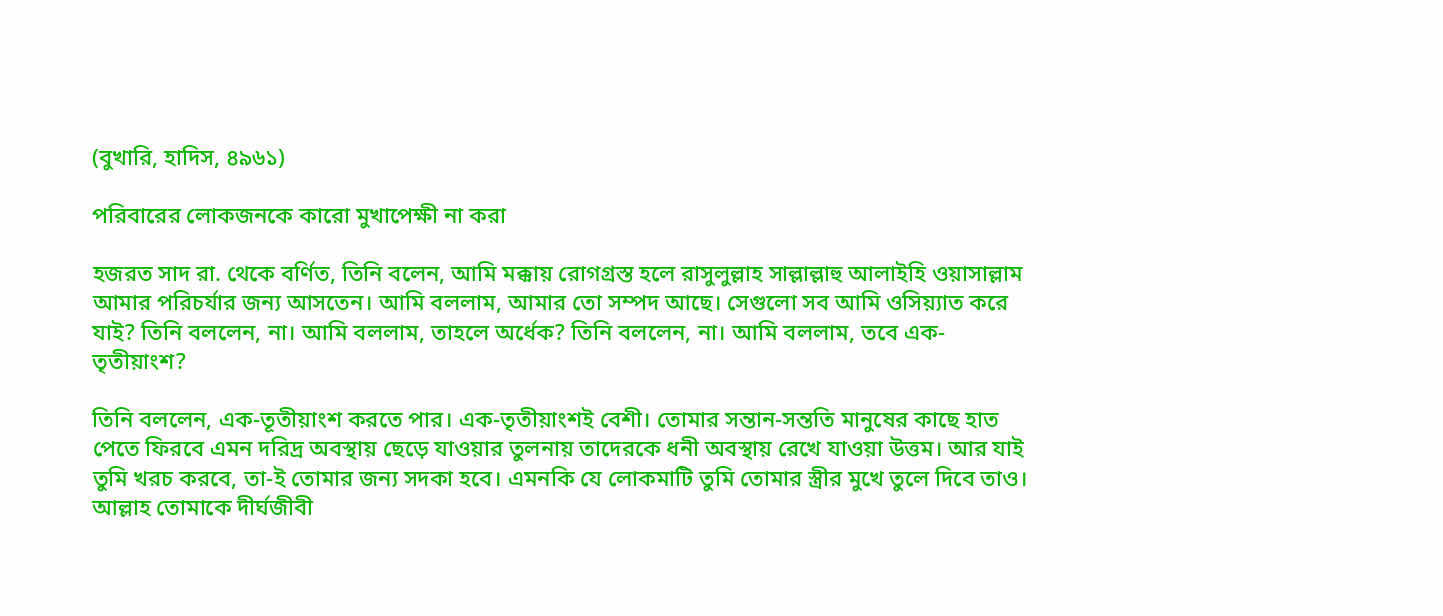(বুখারি, হাদিস, ৪৯৬১)

পরিবারের লোকজনকে কারো মুখাপেক্ষী না করা

হজরত সাদ রা. থেকে বর্ণিত, তিনি বলেন, আমি মক্কায় রোগগ্রস্ত হলে রাসুলুল্লাহ সাল্লাল্লাহু আলাইহি ওয়াসাল্লাম আমার পরিচর্যার জন্য আসতেন। আমি বললাম, আমার তো সম্পদ আছে। সেগুলো সব আমি ওসিয়্যাত করে যাই? তিনি বললেন, না। আমি বললাম, তাহলে অর্ধেক? তিনি বললেন, না। আমি বললাম, তবে এক-তৃতীয়াংশ?

তিনি বললেন, এক-তূতীয়াংশ করতে পার। এক-তৃতীয়াংশই বেশী। তোমার সন্তান-সন্ততি মানুষের কাছে হাত পেতে ফিরবে এমন দরিদ্র অবস্থায় ছেড়ে যাওয়ার তুলনায় তাদেরকে ধনী অবস্থায় রেখে যাওয়া উত্তম। আর যাই তুমি খরচ করবে, তা-ই তোমার জন্য সদকা হবে। এমনকি যে লোকমাটি তুমি তোমার স্ত্রীর মুখে তুলে দিবে তাও। আল্লাহ তোমাকে দীর্ঘজীবী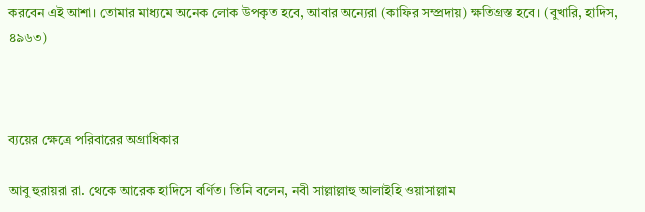করবেন এই আশা। তোমার মাধ্যমে অনেক লোক উপকৃত হবে, আবার অন্যেরা (কাফির সম্প্রদায়) ক্ষতিগ্রস্ত হবে। (বুখারি, হাদিস, ৪৯৬৩)



ব্যয়ের ক্ষেত্রে পরিবারের অগ্রাধিকার

আবু হুরায়রা রা. থেকে আরেক হাদিসে বর্ণিত। তিনি বলেন, নবী সাল্লাল্লাহু আলাইহি ওয়াসাল্লাম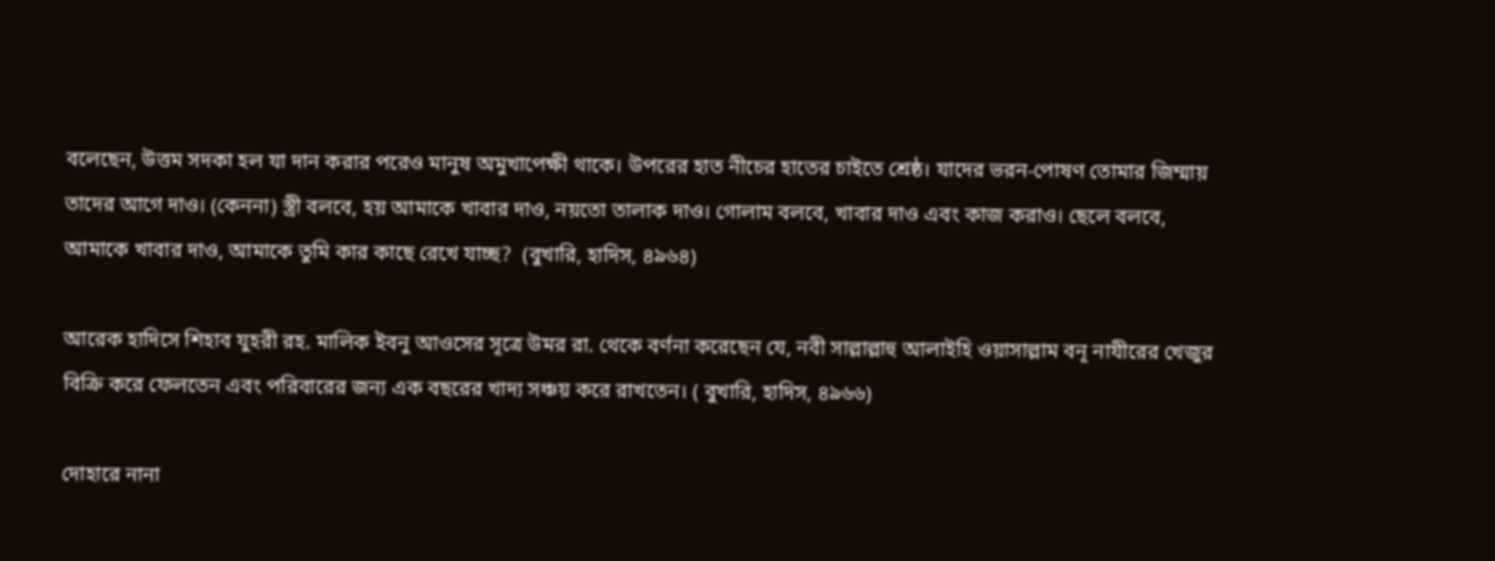বলেছেন, উত্তম সদকা হল যা দান করার পরেও মানুষ অমুখাপেক্ষী থাকে। উপরের হাত নীচের হাতের চাইতে শ্রেষ্ঠ। যাদের ভরন-পোষণ তোমার জিম্মায় তাদের আগে দাও। (কেননা) স্ত্রী বলবে, হয় আমাকে খাবার দাও, নয়তো তালাক দাও। গোলাম বলবে, খাবার দাও এবং কাজ করাও। ছেলে বলবে, আমাকে খাবার দাও, আমাকে তুমি কার কাছে রেখে যাচ্ছ?  (বুখারি, হাদিস, ৪৯৬৪)

আরেক হাদিসে শিহাব যুহরী রহ. মালিক ইবনু আওসের সূত্রে উমর রা. থেকে বর্ণনা করেছেন যে, নবী সাল্লাল্লাহু আলাইহি ওয়াসাল্লাম বনূ নাযীরের খেজুর বিক্রি করে ফেলতেন এবং পরিবারের জন্য এক বছরের খাদ্য সঞ্চয় করে রাখতেন। ( বুখারি, হাদিস, ৪৯৬৬)

দোহারে নানা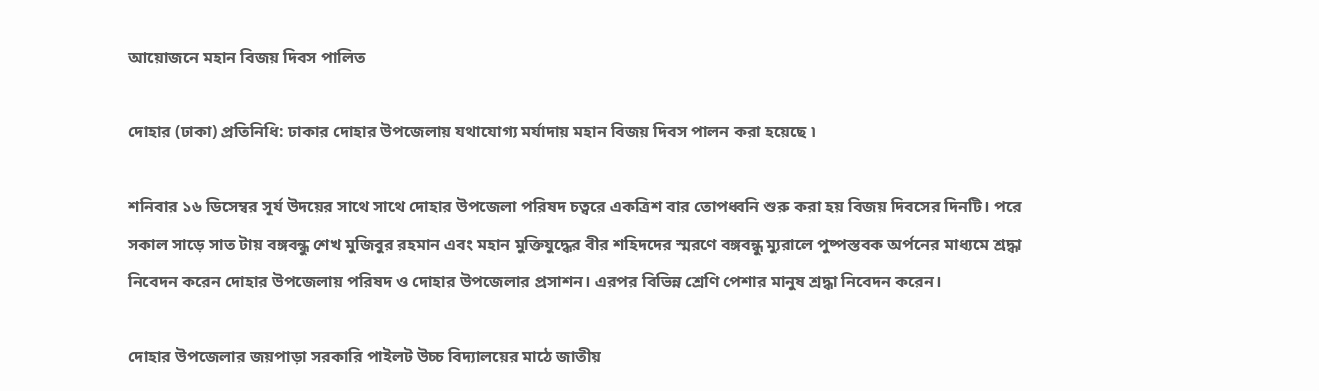আয়োজনে মহান বিজয় দিবস পালিত

দোহার (ঢাকা) প্রতিনিধি: ঢাকার দোহার উপজেলায় যথাযোগ্য মর্যাদায় মহান বিজয় দিবস পালন করা হয়েছে ৷

শনিবার ১৬ ডিসেম্বর সূর্য উদয়ের সাথে সাথে দোহার উপজেলা পরিষদ চত্বরে একত্রিশ বার তোপধ্বনি শুরু করা হয় বিজয় দিবসের দিনটি। পরে সকাল সাড়ে সাত টায় বঙ্গবন্ধু শেখ মুজিবুর রহমান এবং মহান মুক্তিযুদ্ধের বীর শহিদদের স্মরণে বঙ্গবন্ধু ম্যুরালে পুষ্পস্তবক অর্পনের মাধ্যমে শ্রদ্ধা নিবেদন করেন দোহার উপজেলায় পরিষদ ও দোহার উপজেলার প্রসাশন। এরপর বিভিন্ন শ্রেণি পেশার মানুষ শ্রদ্ধা নিবেদন করেন।

দোহার উপজেলার জয়পাড়া সরকারি পাইলট উচ্চ বিদ্যালয়ের মাঠে জাতীয়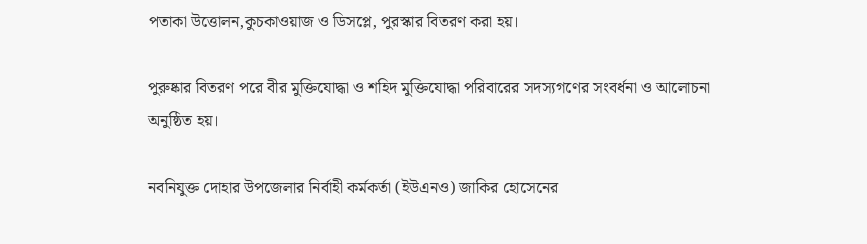পতাকা উত্তোলন,কুচকাওয়াজ ও ডিসপ্লে, পুরস্কার বিতরণ করা হয়।

পুরুষ্কার বিতরণ পরে বীর মুক্তিযোদ্ধা ও শহিদ মুক্তিযোদ্ধা পরিবারের সদস্যগণের সংবর্ধনা ও আলোচনা অনুষ্ঠিত হয়।

নবনিযুক্ত দোহার উপজেলার নির্বাহী কর্মকর্তা (ইউএনও) জাকির হোসেনের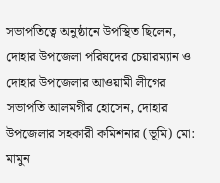সভাপতিত্বে অনুষ্ঠানে উপস্থিত ছিলেন, দোহার উপজেলা পরিষদের চেয়ারম্যান ও দোহার উপজেলার আওয়ামী লীগের সভাপতি আলমগীর হোসেন, দোহার উপজেলার সহকারী কমিশনার (ভূমি) মো: মামুন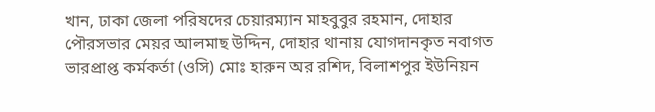খান, ঢাকা জেলা পরিষদের চেয়ারম্যান মাহবুবুর রহমান, দোহার পৌরসভার মেয়র আলমাছ উদ্দিন, দোহার থানায় যোগদানকৃত নবাগত ভারপ্রাপ্ত কর্মকর্তা (ওসি) মোঃ হারুন অর রশিদ, বিলাশপুর ইউনিয়ন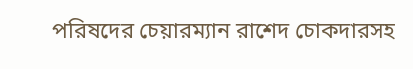পরিষদের চেয়ারম্যান রাশেদ চোকদারসহ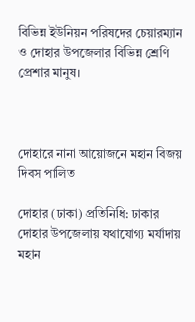বিভিন্ন ইউনিয়ন পরিষদের চেয়ারম্যান ও দোহার উপজেলার বিভিন্ন শ্রেণি প্রেশার মানুষ।



দোহারে নানা আয়োজনে মহান বিজয় দিবস পালিত

দোহার (ঢাকা) প্রতিনিধি: ঢাকার দোহার উপজেলায় যথাযোগ্য মর্যাদায় মহান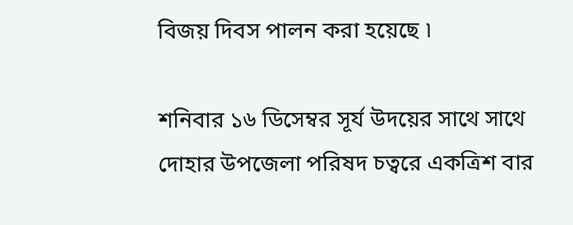বিজয় দিবস পালন করা হয়েছে ৷

শনিবার ১৬ ডিসেম্বর সূর্য উদয়ের সাথে সাথে দোহার উপজেলা পরিষদ চত্বরে একত্রিশ বার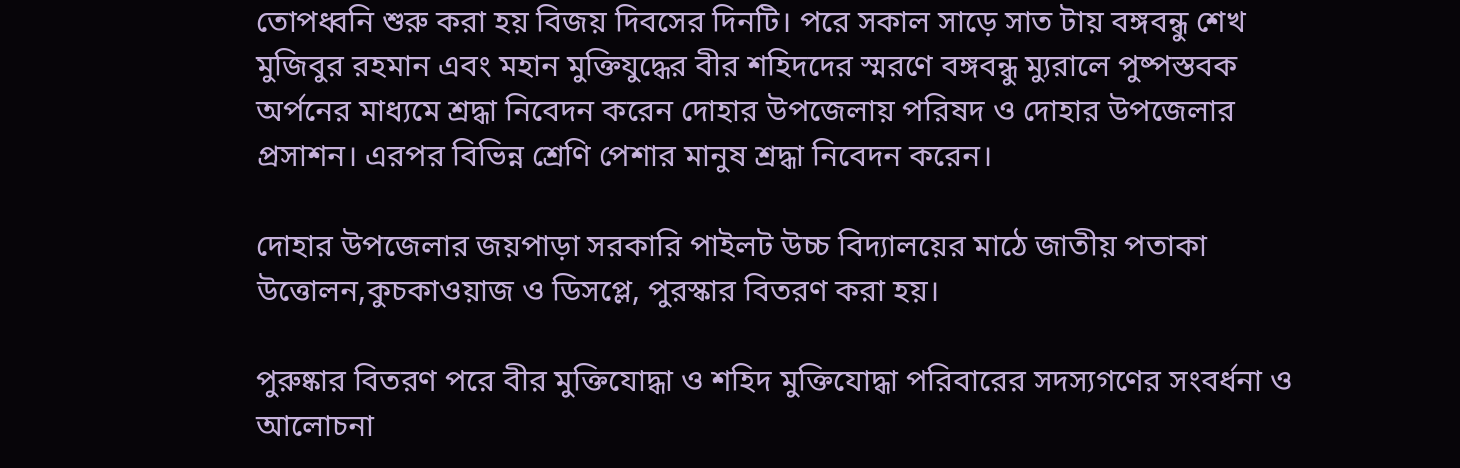তোপধ্বনি শুরু করা হয় বিজয় দিবসের দিনটি। পরে সকাল সাড়ে সাত টায় বঙ্গবন্ধু শেখ মুজিবুর রহমান এবং মহান মুক্তিযুদ্ধের বীর শহিদদের স্মরণে বঙ্গবন্ধু ম্যুরালে পুষ্পস্তবক অর্পনের মাধ্যমে শ্রদ্ধা নিবেদন করেন দোহার উপজেলায় পরিষদ ও দোহার উপজেলার প্রসাশন। এরপর বিভিন্ন শ্রেণি পেশার মানুষ শ্রদ্ধা নিবেদন করেন।

দোহার উপজেলার জয়পাড়া সরকারি পাইলট উচ্চ বিদ্যালয়ের মাঠে জাতীয় পতাকা উত্তোলন,কুচকাওয়াজ ও ডিসপ্লে, পুরস্কার বিতরণ করা হয়।

পুরুষ্কার বিতরণ পরে বীর মুক্তিযোদ্ধা ও শহিদ মুক্তিযোদ্ধা পরিবারের সদস্যগণের সংবর্ধনা ও আলোচনা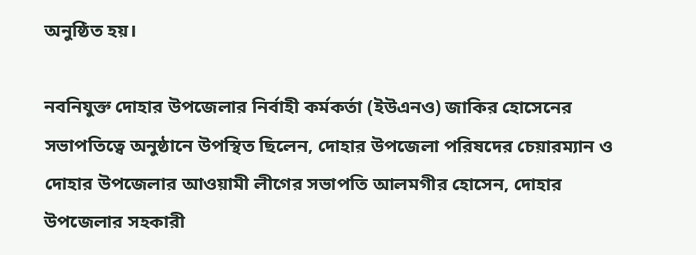অনুষ্ঠিত হয়।

নবনিযুক্ত দোহার উপজেলার নির্বাহী কর্মকর্তা (ইউএনও) জাকির হোসেনের সভাপতিত্বে অনুষ্ঠানে উপস্থিত ছিলেন, দোহার উপজেলা পরিষদের চেয়ারম্যান ও দোহার উপজেলার আওয়ামী লীগের সভাপতি আলমগীর হোসেন, দোহার উপজেলার সহকারী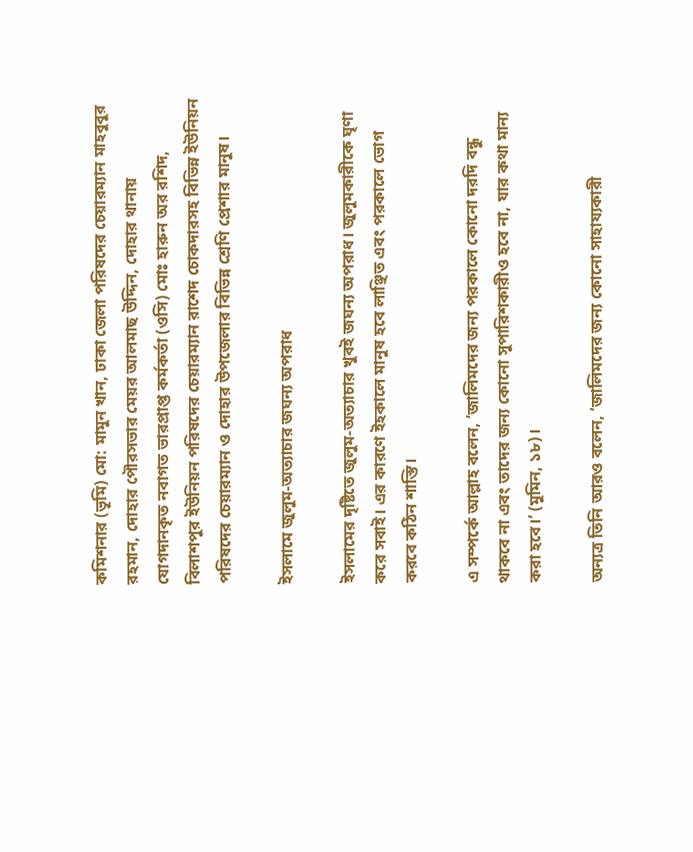কমিশনার (ভূমি) মো: মামুন খান, ঢাকা জেলা পরিষদের চেয়ারম্যান মাহবুবুর রহমান, দোহার পৌরসভার মেয়র আলমাছ উদ্দিন, দোহার থানায় যোগদানকৃত নবাগত ভারপ্রাপ্ত কর্মকর্তা (ওসি) মোঃ হারুন অর রশিদ, বিলাশপুর ইউনিয়ন পরিষদের চেয়ারম্যান রাশেদ চোকদারসহ বিভিন্ন ইউনিয়ন পরিষদের চেয়ারম্যান ও দোহার উপজেলার বিভিন্ন শ্রেণি প্রেশার মানুষ।

ইসলামে জুলুম-অত্যাচার জঘন্য অপরাধ

ইসলামের দৃষ্টিতে জুলুম-অত্যাচার খুবই জঘন্য অপরাধ। জুলুমকারীকে ঘৃণা করে সবাই। এর কারণে ইহকালে মানুষ হবে লাঞ্ছিত এবং পরকালে ভোগ করবে কঠিন শাস্তি।

এ সম্পর্কে আল্লাহ বলেন, ‘জালিমদের জন্য পরকালে কোনো দরদি বন্ধু থাকবে না এবং তাদের জন্য কোনো সুপারিশকারীও হবে না, যার কথা মান্য করা হবে।’ (মুমিন, ১৮)।

অন্যত্র তিনি আরও বলেন, ‘জালিমদের জন্য কোনো সাহায্যকারী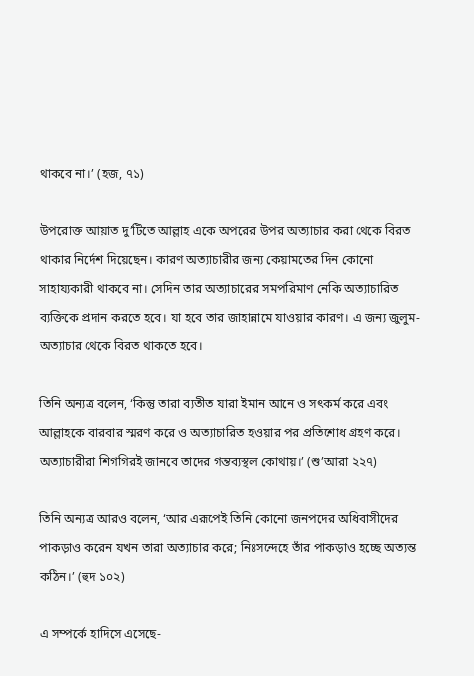থাকবে না।’ (হজ, ৭১)

উপরোক্ত আয়াত দু’টিতে আল্লাহ একে অপরের উপর অত্যাচার করা থেকে বিরত থাকার নির্দেশ দিয়েছেন। কারণ অত্যাচারীর জন্য কেয়ামতের দিন কোনো সাহায্যকারী থাকবে না। সেদিন তার অত্যাচারের সমপরিমাণ নেকি অত্যাচারিত ব্যক্তিকে প্রদান করতে হবে। যা হবে তার জাহান্নামে যাওয়ার কারণ। এ জন্য জুলুম-অত্যাচার থেকে বিরত থাকতে হবে।

তিনি অন্যত্র বলেন, ‘কিন্তু তারা ব্যতীত যারা ইমান আনে ও সৎকর্ম করে এবং আল্লাহকে বারবার স্মরণ করে ও অত্যাচারিত হওয়ার পর প্রতিশোধ গ্রহণ করে। অত্যাচারীরা শিগগিরই জানবে তাদের গন্তব্যস্থল কোথায়।’ (শু’আরা ২২৭)

তিনি অন্যত্র আরও বলেন, ‘আর এরূপেই তিনি কোনো জনপদের অধিবাসীদের পাকড়াও করেন যখন তারা অত্যাচার করে; নিঃসন্দেহে তাঁর পাকড়াও হচ্ছে অত্যন্ত কঠিন।’ (হুদ ১০২)

এ সম্পর্কে হাদিসে এসেছে-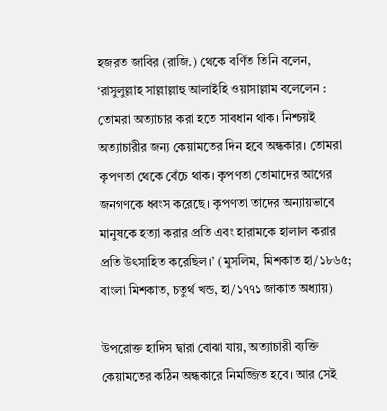হজরত জাবির (রাজি.) থেকে বর্ণিত তিনি বলেন, ‘রাসুলুল্লাহ সাল্লাল্লাহু আলাইহি ওয়াসাল্লাম বলেলেন : তোমরা অত্যাচার করা হতে সাবধান থাক। নিশ্চয়ই অত্যাচারীর জন্য কেয়ামতের দিন হবে অন্ধকার। তোমরা কৃপণতা থেকে বেঁচে থাক। কৃপণতা তোমাদের আগের জনগণকে ধ্বংস করেছে। কৃপণতা তাদের অন্যায়ভাবে মানুষকে হত্যা করার প্রতি এবং হারামকে হালাল করার প্রতি উৎসাহিত করেছিল।’ (মুসলিম, মিশকাত হা/১৮৬৫; বাংলা মিশকাত, চতুর্থ খন্ড, হা/১৭৭১ জাকাত অধ্যায়)

উপরোক্ত হাদিস দ্বারা বোঝা যায়, অত্যাচারী ব্যক্তি কেয়ামতের কঠিন অন্ধকারে নিমজ্জিত হবে। আর সেই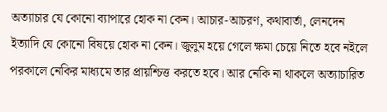অত্যাচার যে কোনো ব্যাপারে হোক না কেন। আচার-আচরণ, কথাবার্তা, লেনদেন ইত্যাদি যে কোনো বিষয়ে হোক না কেন। জুলুম হয়ে গেলে ক্ষমা চেয়ে নিতে হবে নইলে পরকালে নেকির মাধ্যমে তার প্রায়শ্চিত্ত করতে হবে। আর নেকি না থাকলে অত্যাচারিত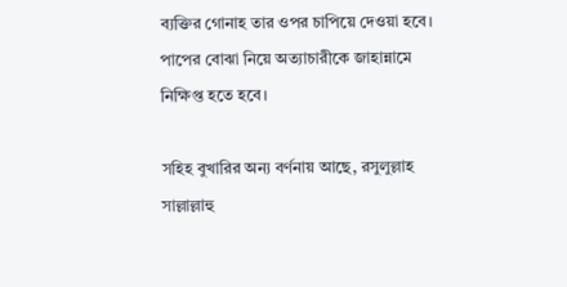ব্যক্তির গোনাহ তার ওপর চাপিয়ে দেওয়া হবে। পাপের বোঝা নিয়ে অত্যাচারীকে জাহান্নামে নিক্ষিপ্ত হতে হবে।

সহিহ বুখারির অন্য বর্ণনায় আছে, রসুলুল্লাহ সাল্লাল্লাহু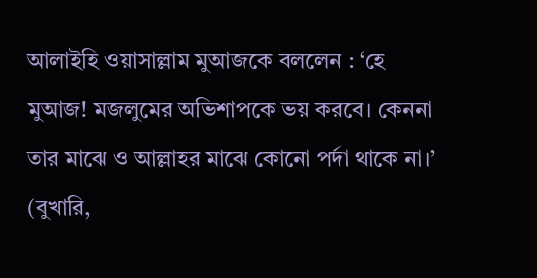আলাইহি ওয়াসাল্লাম মুআজকে বললেন : ‘হে মুআজ! মজলুমের অভিশাপকে ভয় করবে। কেননা তার মাঝে ও আল্লাহর মাঝে কোনো পর্দা থাকে না।’ (বুখারি,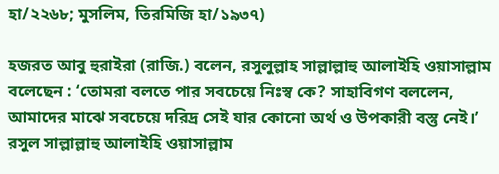হা/২২৬৮; মুসলিম, তিরমিজি হা/১৯৩৭)

হজরত আবু হুরাইরা (রাজি.) বলেন, রসুলুল্লাহ সাল্লাল্লাহু আলাইহি ওয়াসাল্লাম বলেছেন : ‘তোমরা বলতে পার সবচেয়ে নিঃস্ব কে? সাহাবিগণ বললেন, আমাদের মাঝে সবচেয়ে দরিদ্র সেই যার কোনো অর্থ ও উপকারী বস্তু নেই।’ রসুল সাল্লাল্লাহু আলাইহি ওয়াসাল্লাম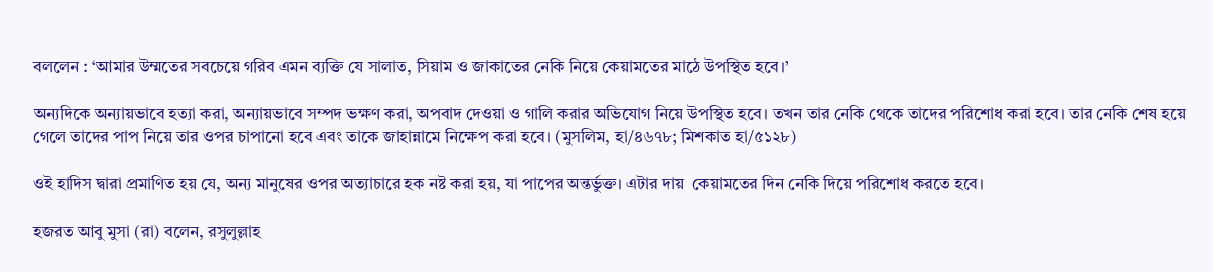বললেন : ‘আমার উম্মতের সবচেয়ে গরিব এমন ব্যক্তি যে সালাত, সিয়াম ও জাকাতের নেকি নিয়ে কেয়ামতের মাঠে উপস্থিত হবে।’

অন্যদিকে অন্যায়ভাবে হত্যা করা, অন্যায়ভাবে সম্পদ ভক্ষণ করা, অপবাদ দেওয়া ও গালি করার অভিযোগ নিয়ে উপস্থিত হবে। তখন তার নেকি থেকে তাদের পরিশোধ করা হবে। তার নেকি শেষ হয়ে গেলে তাদের পাপ নিয়ে তার ওপর চাপানো হবে এবং তাকে জাহান্নামে নিক্ষেপ করা হবে। (মুসলিম, হা/৪৬৭৮; মিশকাত হা/৫১২৮)

ওই হাদিস দ্বারা প্রমাণিত হয় যে, অন্য মানুষের ওপর অত্যাচারে হক নষ্ট করা হয়, যা পাপের অন্তর্ভুক্ত। এটার দায়  কেয়ামতের দিন নেকি দিয়ে পরিশোধ করতে হবে।

হজরত আবু মুসা (রা) বলেন, রসুলুল্লাহ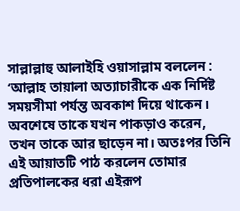সাল্লাল্লাহু আলাইহি ওয়াসাল্লাম বললেন : ‘আল্লাহ তায়ালা অত্যাচারীকে এক নির্দিষ্ট সময়সীমা পর্যন্ত অবকাশ দিয়ে থাকেন। অবশেষে তাকে যখন পাকড়াও করেন, তখন তাকে আর ছাড়েন না। অতঃপর তিনি এই আয়াতটি পাঠ করলেন তোমার প্রতিপালকের ধরা এইরূপ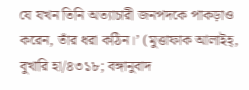যে যখন তিনি অত্যাচারী জনপদকে পাকড়াও করেন, তাঁর ধরা কঠিন।’ (মুত্তাফাক আলাইহ্, বুখারি হা/৪৩১৮; বঙ্গানুবাদ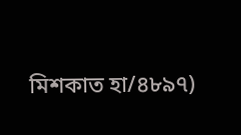মিশকাত হা/৪৮৯৭)